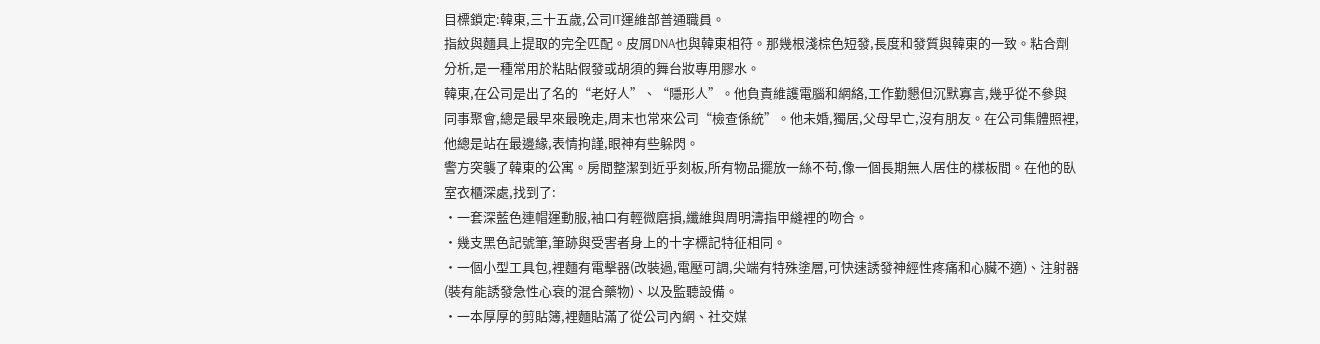目標鎖定:韓東,三十五歲,公司IT運維部普通職員。
指紋與麵具上提取的完全匹配。皮屑DNA也與韓東相符。那幾根淺棕色短發,長度和發質與韓東的一致。粘合劑分析,是一種常用於粘貼假發或胡須的舞台妝專用膠水。
韓東,在公司是出了名的“老好人”、“隱形人”。他負責維護電腦和網絡,工作勤懇但沉默寡言,幾乎從不參與同事聚會,總是最早來最晚走,周末也常來公司“檢查係統”。他未婚,獨居,父母早亡,沒有朋友。在公司集體照裡,他總是站在最邊緣,表情拘謹,眼神有些躲閃。
警方突襲了韓東的公寓。房間整潔到近乎刻板,所有物品擺放一絲不苟,像一個長期無人居住的樣板間。在他的臥室衣櫃深處,找到了:
·一套深藍色連帽運動服,袖口有輕微磨損,纖維與周明濤指甲縫裡的吻合。
·幾支黑色記號筆,筆跡與受害者身上的十字標記特征相同。
·一個小型工具包,裡麵有電擊器(改裝過,電壓可調,尖端有特殊塗層,可快速誘發神經性疼痛和心臟不適)、注射器(裝有能誘發急性心衰的混合藥物)、以及監聽設備。
·一本厚厚的剪貼簿,裡麵貼滿了從公司內網、社交媒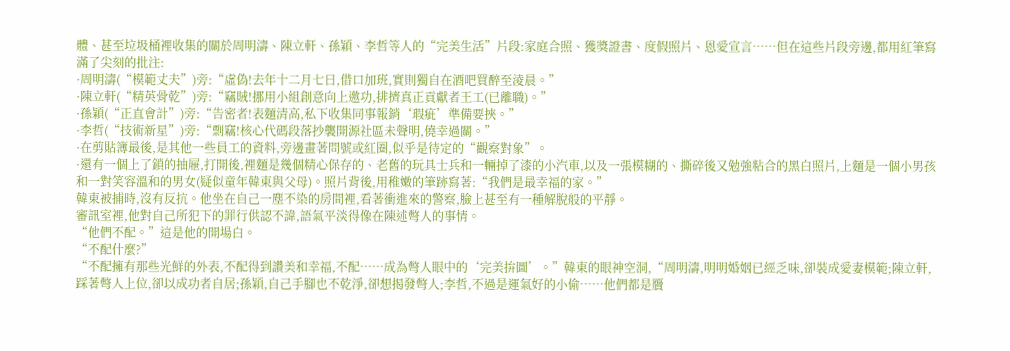體、甚至垃圾桶裡收集的關於周明濤、陳立軒、孫穎、李哲等人的“完美生活”片段:家庭合照、獲獎證書、度假照片、恩愛宣言……但在這些片段旁邊,都用紅筆寫滿了尖刻的批注:
·周明濤(“模範丈夫”)旁:“虛偽!去年十二月七日,借口加班,實則獨自在酒吧買醉至淩晨。”
·陳立軒(“精英骨乾”)旁:“竊賊!挪用小組創意向上邀功,排擠真正貢獻者王工(已離職)。”
·孫穎(“正直會計”)旁:“告密者!表麵清高,私下收集同事報銷‘瑕疵’準備要挾。”
·李哲(“技術新星”)旁:“剽竊!核心代碼段落抄襲開源社區未聲明,僥幸過關。”
·在剪貼簿最後,是其他一些員工的資料,旁邊畫著問號或紅圈,似乎是待定的“觀察對象”。
·還有一個上了鎖的抽屜,打開後,裡麵是幾個精心保存的、老舊的玩具士兵和一輛掉了漆的小汽車,以及一張模糊的、撕碎後又勉強粘合的黑白照片,上麵是一個小男孩和一對笑容溫和的男女(疑似童年韓東與父母)。照片背後,用稚嫩的筆跡寫著:“我們是最幸福的家。”
韓東被捕時,沒有反抗。他坐在自己一塵不染的房間裡,看著衝進來的警察,臉上甚至有一種解脫般的平靜。
審訊室裡,他對自己所犯下的罪行供認不諱,語氣平淡得像在陳述彆人的事情。
“他們不配。”這是他的開場白。
“不配什麼?”
“不配擁有那些光鮮的外表,不配得到讚美和幸福,不配……成為彆人眼中的‘完美拚圖’。”韓東的眼神空洞,“周明濤,明明婚姻已經乏味,卻裝成愛妻模範;陳立軒,踩著彆人上位,卻以成功者自居;孫穎,自己手腳也不乾淨,卻想揭發彆人;李哲,不過是運氣好的小偷……他們都是贗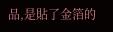品,是貼了金箔的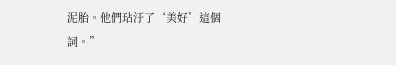泥胎。他們玷汙了‘美好’這個詞。”